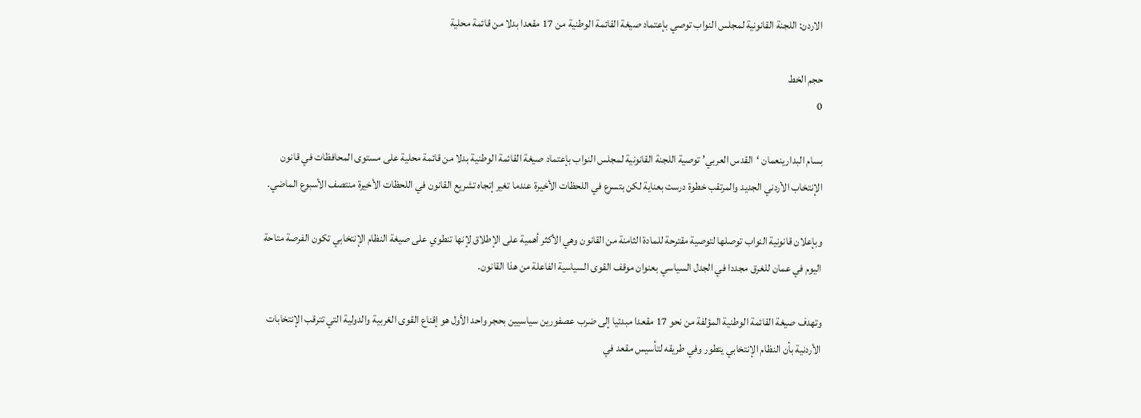الاردن: اللجنة القانونية لمجلس النواب توصي بإعتماد صيغة القائمة الوطنية من 17 مقعدا بدلا من قائمة محلية

حجم الخط
0

بسام البدارينعمان ‘القدس العربي’ توصية اللجنة القانونية لمجلس النواب بإعتماد صيغة القائمة الوطنية بدلا من قائمة محلية على مستوى المحافظات في قانون الإنتخاب الأردني الجديد والمرتقب خطوة درست بعناية لكن بتسرع في اللحظات الأخيرة عندما تغير إتجاه تشريع القانون في اللحظات الأخيرة منتصف الأسبوع الماضي.

وبإعلان قانونية النواب توصلها لتوصية مقترحة للمادة الثامنة من القانون وهي الأكثر أهمية على الإطلاق لإنها تنطوي على صيغة النظام الإنتخابي تكون الفرصة متاحة اليوم في عمان للغرق مجددا في الجدل السياسي بعنوان موقف القوى السياسية الفاعلة من هذا القانون.

وتهدف صيغة القائمة الوطنية المؤلفة من نحو 17 مقعدا مبدئيا إلى ضرب عصفورين سياسيين بحجر واحد الأول هو إقناع القوى الغربية والدولية التي تترقب الإنتخابات الأردنية بأن النظام الإنتخابي يتطور وفي طريقه لتأسيس مقعد في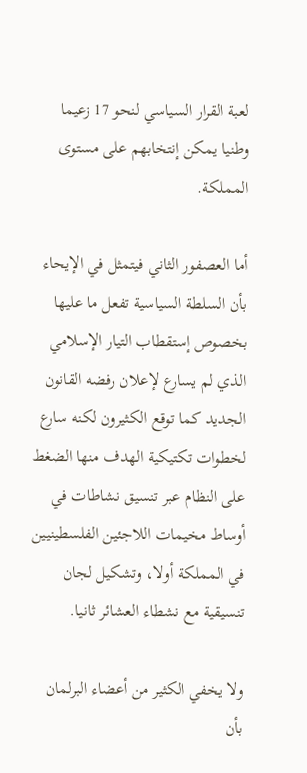لعبة القرار السياسي لنحو 17 زعيما وطنيا يمكن إنتخابهم على مستوى المملكة.

أما العصفور الثاني فيتمثل في الإيحاء بأن السلطة السياسية تفعل ما عليها بخصوص إستقطاب التيار الإسلامي الذي لم يسارع لإعلان رفضه القانون الجديد كما توقع الكثيرون لكنه سارع لخطوات تكتيكية الهدف منها الضغط على النظام عبر تنسيق نشاطات في أوساط مخيمات اللاجئين الفلسطينيين في المملكة أولا، وتشكيل لجان تنسيقية مع نشطاء العشائر ثانيا.

ولا يخفي الكثير من أعضاء البرلمان بأن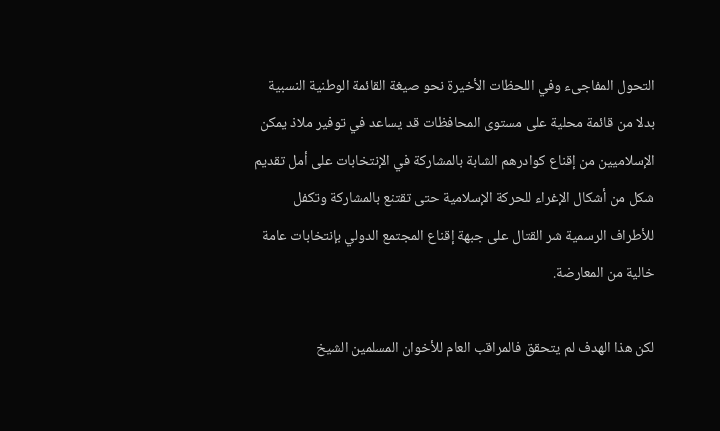التحول المفاجىء وفي اللحظات الأخيرة نحو صيغة القائمة الوطنية النسبية بدلا من قائمة محلية على مستوى المحافظات قد يساعد في توفير ملاذ يمكن الإسلاميين من إقناع كوادرهم الشابة بالمشاركة في الإنتخابات على أمل تقديم شكل من أشكال الإغراء للحركة الإسلامية حتى تقتنع بالمشاركة وتكفل للأطراف الرسمية شر القتال على جبهة إقناع المجتمع الدولي بإنتخابات عامة خالية من المعارضة.

لكن هذا الهدف لم يتحقق فالمراقب العام للأخوان المسلمين الشيخ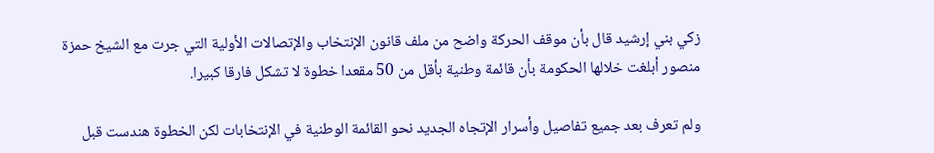زكي بني إرشيد قال بأن موقف الحركة واضح من ملف قانون الإنتخاب والإتصالات الأولية التي جرت مع الشيخ حمزة منصور أبلغت خلالها الحكومة بأن قائمة وطنية بأقل من 50 مقعدا خطوة لا تشكل فارقا كبيرا.

ولم تعرف بعد جميع تفاصيل وأسرار الإتجاه الجديد نحو القائمة الوطنية في الإنتخابات لكن الخطوة هندست قبل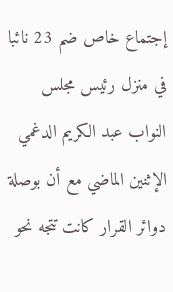إجتماع خاص ضم 23 نائبا في منزل رئيس مجلس النواب عبد الكريم الدغمي الإثنين الماضي مع أن بوصلة دوائر القرار كانت تتجه نحو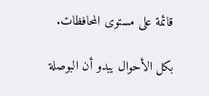قائمة على مستوى المحافظات.

بكل الأحوال يبدو أن البوصلة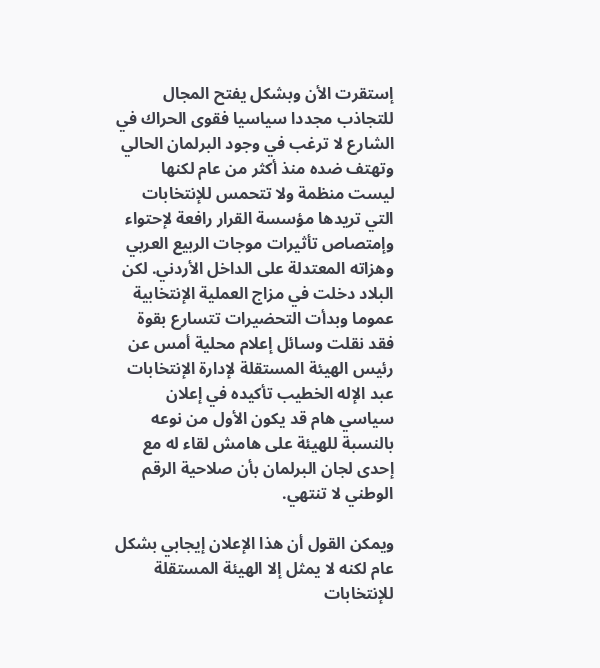إستقرت الأن وبشكل يفتح المجال للتجاذب مجددا سياسيا فقوى الحراك في الشارع لا ترغب في وجود البرلمان الحالي وتهتف ضده منذ أكثر من عام لكنها ليست منظمة ولا تتحمس للإنتخابات التي تريدها مؤسسة القرار رافعة لإحتواء وإمتصاص تأثيرات موجات الربيع العربي وهزاته المعتدلة على الداخل الأردني. لكن البلاد دخلت في مزاج العملية الإنتخابية عموما وبدأت التحضيرات تتسارع بقوة فقد نقلت وسائل إعلام محلية أمس عن رئيس الهيئة المستقلة لإدارة الإنتخابات عبد الإله الخطيب تأكيده في إعلان سياسي هام قد يكون الأول من نوعه بالنسبة للهيئة على هامش لقاء له مع إحدى لجان البرلمان بأن صلاحية الرقم الوطني لا تنتهي.

ويمكن القول أن هذا الإعلان إيجابي بشكل عام لكنه لا يمثل إلا الهيئة المستقلة للإنتخابات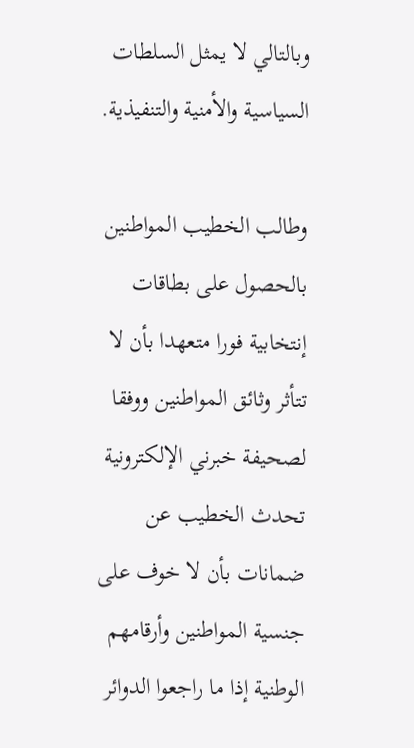وبالتالي لا يمثل السلطات السياسية والأمنية والتنفيذية.

وطالب الخطيب المواطنين بالحصول على بطاقات إنتخابية فورا متعهدا بأن لا تتأثر وثائق المواطنين ووفقا لصحيفة خبرني الإلكترونية تحدث الخطيب عن ضمانات بأن لا خوف على جنسية المواطنين وأرقامهم الوطنية إذا ما راجعوا الدوائر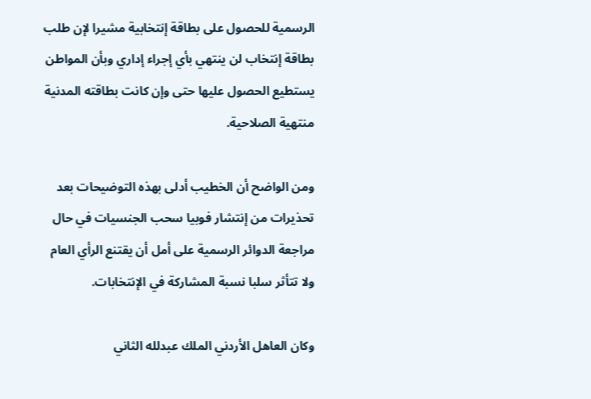الرسمية للحصول على بطاقة إنتخابية مشيرا لإن طلب بطاقة إنتخاب لن ينتهي بأي إجراء إداري وبأن المواطن يستطيع الحصول عليها حتى وإن كانت بطاقته المدنية منتهية الصلاحية.

ومن الواضح أن الخطيب أدلى بهذه التوضيحات بعد تحذيرات من إنتشار فوبيا سحب الجنسيات في حال مراجعة الدوائر الرسمية على أمل أن يقتنع الرأي العام ولا تتأثر سلبا نسبة المشاركة في الإنتخابات.

وكان العاهل الأردني الملك عبدلله الثاني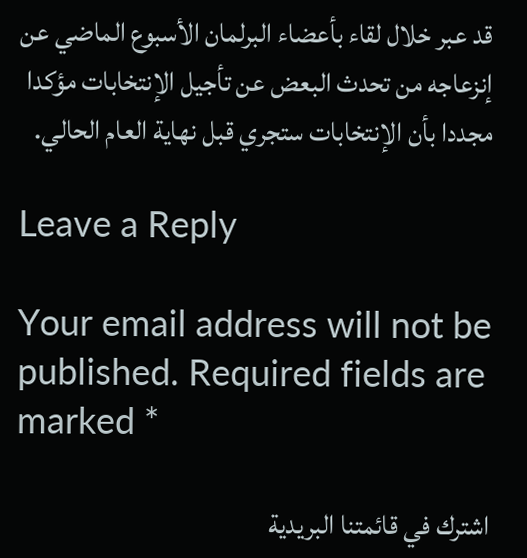قد عبر خلال لقاء بأعضاء البرلمان الأسبوع الماضي عن إنزعاجه من تحدث البعض عن تأجيل الإنتخابات مؤكدا مجددا بأن الإنتخابات ستجري قبل نهاية العام الحالي.

Leave a Reply

Your email address will not be published. Required fields are marked *

اشترك في قائمتنا البريدية